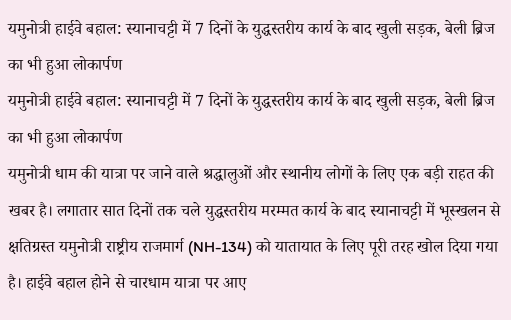यमुनोत्री हाईवे बहाल: स्यानाचट्टी में 7 दिनों के युद्धस्तरीय कार्य के बाद खुली सड़क, बेली ब्रिज का भी हुआ लोकार्पण
यमुनोत्री हाईवे बहाल: स्यानाचट्टी में 7 दिनों के युद्धस्तरीय कार्य के बाद खुली सड़क, बेली ब्रिज का भी हुआ लोकार्पण
यमुनोत्री धाम की यात्रा पर जाने वाले श्रद्धालुओं और स्थानीय लोगों के लिए एक बड़ी राहत की खबर है। लगातार सात दिनों तक चले युद्धस्तरीय मरम्मत कार्य के बाद स्यानाचट्टी में भूस्खलन से क्षतिग्रस्त यमुनोत्री राष्ट्रीय राजमार्ग (NH-134) को यातायात के लिए पूरी तरह खोल दिया गया है। हाईवे बहाल होने से चारधाम यात्रा पर आए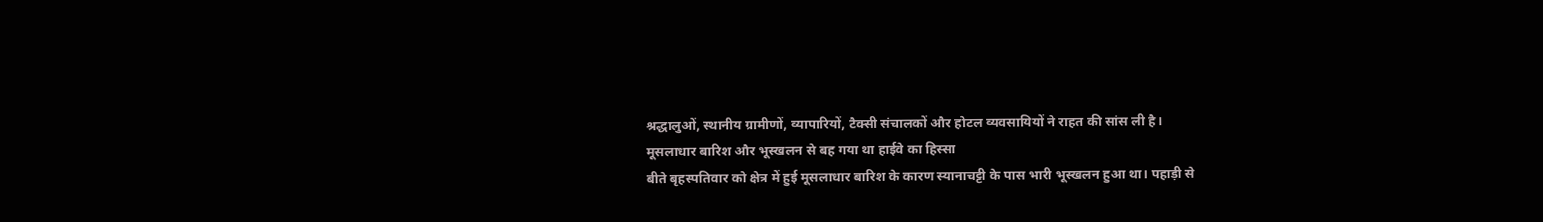श्रद्धालुओं, स्थानीय ग्रामीणों, व्यापारियों, टैक्सी संचालकों और होटल व्यवसायियों ने राहत की सांस ली है।
मूसलाधार बारिश और भूस्खलन से बह गया था हाईवे का हिस्सा
बीते बृहस्पतिवार को क्षेत्र में हुई मूसलाधार बारिश के कारण स्यानाचट्टी के पास भारी भूस्खलन हुआ था। पहाड़ी से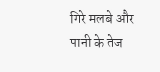गिरे मलबे और पानी के तेज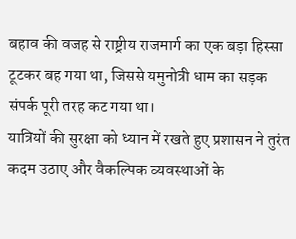बहाव की वजह से राष्ट्रीय राजमार्ग का एक बड़ा हिस्सा टूटकर बह गया था, जिससे यमुनोत्री धाम का सड़क संपर्क पूरी तरह कट गया था।
यात्रियों की सुरक्षा को ध्यान में रखते हुए प्रशासन ने तुरंत कदम उठाए और वैकल्पिक व्यवस्थाओं के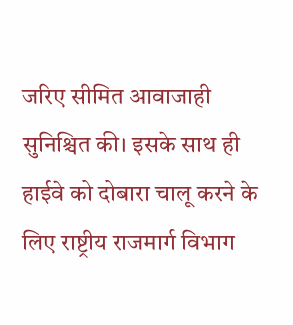जरिए सीमित आवाजाही सुनिश्चित की। इसके साथ ही हाईवे को दोबारा चालू करने के लिए राष्ट्रीय राजमार्ग विभाग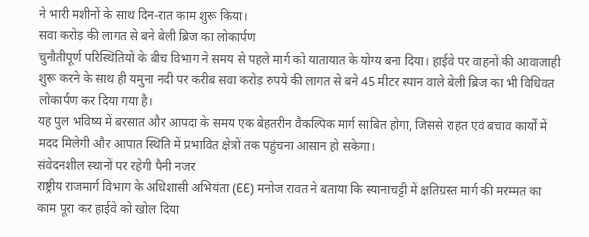ने भारी मशीनों के साथ दिन-रात काम शुरू किया।
सवा करोड़ की लागत से बने बेली ब्रिज का लोकार्पण
चुनौतीपूर्ण परिस्थितियों के बीच विभाग ने समय से पहले मार्ग को यातायात के योग्य बना दिया। हाईवे पर वाहनों की आवाजाही शुरू करने के साथ ही यमुना नदी पर करीब सवा करोड़ रुपये की लागत से बने 45 मीटर स्पान वाले बेली ब्रिज का भी विधिवत लोकार्पण कर दिया गया है।
यह पुल भविष्य में बरसात और आपदा के समय एक बेहतरीन वैकल्पिक मार्ग साबित होगा, जिससे राहत एवं बचाव कार्यों में मदद मिलेगी और आपात स्थिति में प्रभावित क्षेत्रों तक पहुंचना आसान हो सकेगा।
संवेदनशील स्थानों पर रहेगी पैनी नजर
राष्ट्रीय राजमार्ग विभाग के अधिशासी अभियंता (EE) मनोज रावत ने बताया कि स्यानाचट्टी में क्षतिग्रस्त मार्ग की मरम्मत का काम पूरा कर हाईवे को खोल दिया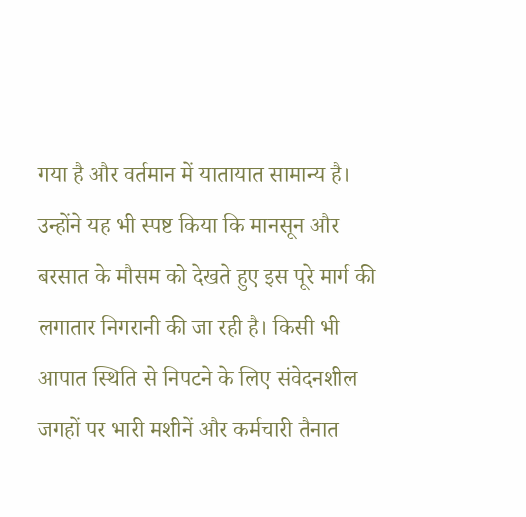गया है और वर्तमान में यातायात सामान्य है। उन्होंने यह भी स्पष्ट किया कि मानसून और बरसात के मौसम को देखते हुए इस पूरे मार्ग की लगातार निगरानी की जा रही है। किसी भी आपात स्थिति से निपटने के लिए संवेदनशील जगहों पर भारी मशीनें और कर्मचारी तैनात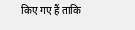किए गए हैं ताकि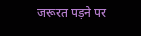जरूरत पड़ने पर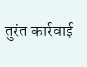तुरंत कार्रवाई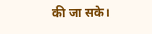की जा सके।